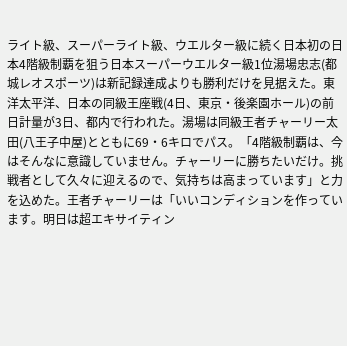ライト級、スーパーライト級、ウエルター級に続く日本初の日本4階級制覇を狙う日本スーパーウエルター級1位湯場忠志(都城レオスポーツ)は新記録達成よりも勝利だけを見据えた。東洋太平洋、日本の同級王座戦(4日、東京・後楽園ホール)の前日計量が3日、都内で行われた。湯場は同級王者チャーリー太田(八王子中屋)とともに69・6キロでパス。「4階級制覇は、今はそんなに意識していません。チャーリーに勝ちたいだけ。挑戦者として久々に迎えるので、気持ちは高まっています」と力を込めた。王者チャーリーは「いいコンディションを作っています。明日は超エキサイティン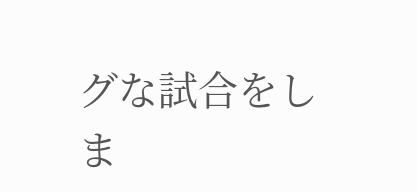グな試合をしま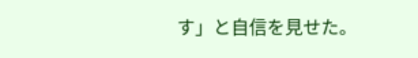す」と自信を見せた。